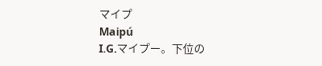マイプ
Maipú
I.G.マイプー。下位の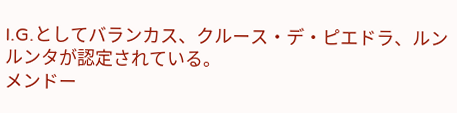I.G.としてバランカス、クルース・デ・ピエドラ、ルンルンタが認定されている。
メンドー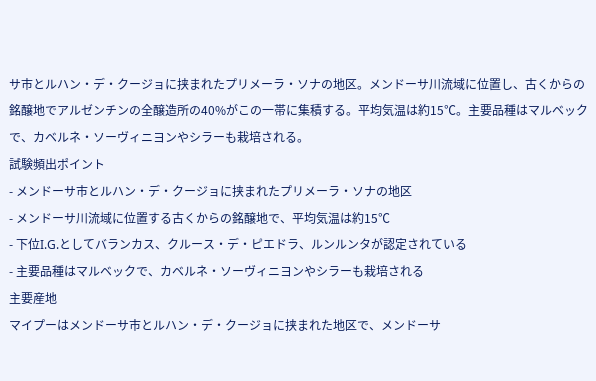サ市とルハン・デ・クージョに挟まれたプリメーラ・ソナの地区。メンドーサ川流域に位置し、古くからの銘醸地でアルゼンチンの全醸造所の40%がこの一帯に集積する。平均気温は約15℃。主要品種はマルベックで、カベルネ・ソーヴィニヨンやシラーも栽培される。
試験頻出ポイント
- メンドーサ市とルハン・デ・クージョに挟まれたプリメーラ・ソナの地区
- メンドーサ川流域に位置する古くからの銘醸地で、平均気温は約15℃
- 下位I.G.としてバランカス、クルース・デ・ピエドラ、ルンルンタが認定されている
- 主要品種はマルベックで、カベルネ・ソーヴィニヨンやシラーも栽培される
主要産地
マイプーはメンドーサ市とルハン・デ・クージョに挟まれた地区で、メンドーサ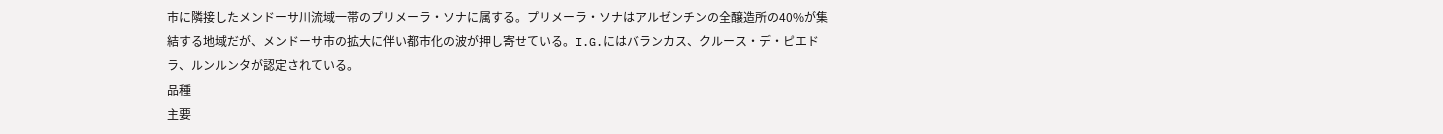市に隣接したメンドーサ川流域一帯のプリメーラ・ソナに属する。プリメーラ・ソナはアルゼンチンの全醸造所の40%が集結する地域だが、メンドーサ市の拡大に伴い都市化の波が押し寄せている。I.G.にはバランカス、クルース・デ・ピエドラ、ルンルンタが認定されている。
品種
主要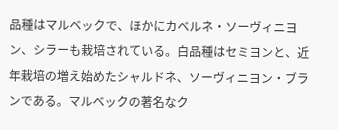品種はマルベックで、ほかにカベルネ・ソーヴィニヨン、シラーも栽培されている。白品種はセミヨンと、近年栽培の増え始めたシャルドネ、ソーヴィニヨン・ブランである。マルベックの著名なク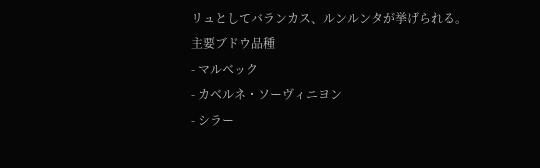リュとしてバランカス、ルンルンタが挙げられる。
主要ブドウ品種
- マルベック
- カベルネ・ソーヴィニヨン
- シラー